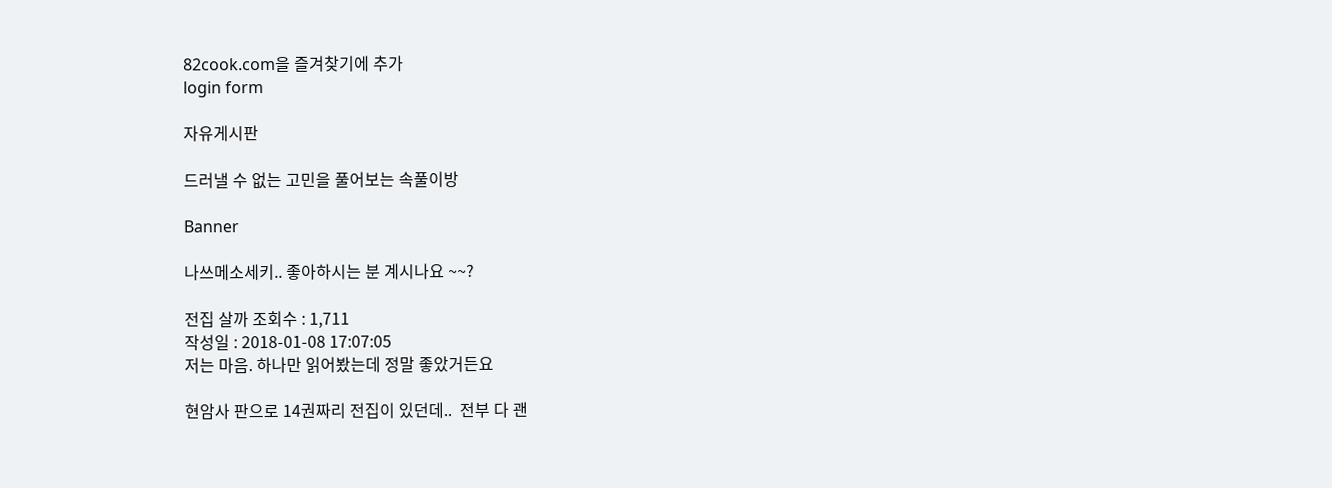82cook.com을 즐겨찾기에 추가
login form

자유게시판

드러낼 수 없는 고민을 풀어보는 속풀이방

Banner

나쓰메소세키.. 좋아하시는 분 계시나요 ~~?

전집 살까 조회수 : 1,711
작성일 : 2018-01-08 17:07:05
저는 마음. 하나만 읽어봤는데 정말 좋았거든요

현암사 판으로 14권짜리 전집이 있던데..  전부 다 괜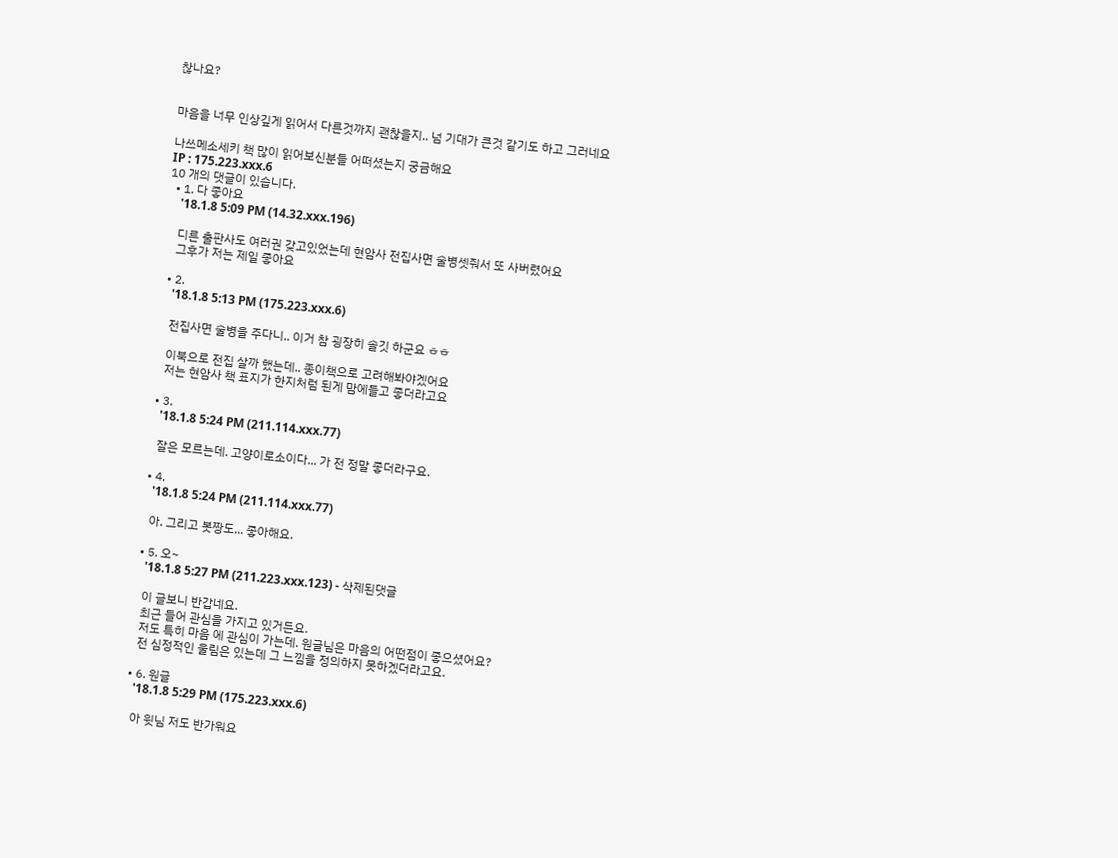찮나요?


마음을 너무 인상깊게 읽어서 다른것까지 괜찮을지.. 넘 기대가 큰것 같기도 하고 그러네요

나쓰메소세키 책 많이 읽어보신분들 어떠셨는지 궁금해요
IP : 175.223.xxx.6
10 개의 댓글이 있습니다.
  • 1. 다 좋아요
    '18.1.8 5:09 PM (14.32.xxx.196)

    디른 출판사도 여러권 갖고있었는데 현암사 전집사면 술병셋줘서 또 사버렸어요
    그후가 저는 제일 좋아요

  • 2.
    '18.1.8 5:13 PM (175.223.xxx.6)

    전집사면 술병을 주다니.. 이거 참 굉장히 솔깃 하군요 ㅎㅎ

    이북으로 전집 살까 했는데.. 종이책으로 고려해봐야겠어요
    저는 현암사 책 표지가 한지처럼 된게 맘에들고 좋더라고요

  • 3.
    '18.1.8 5:24 PM (211.114.xxx.77)

    잘은 모르는데. 고양이로소이다... 가 전 정말 좋더라구요.

  • 4.
    '18.1.8 5:24 PM (211.114.xxx.77)

    아. 그리고 봇짱도... 좋아해요.

  • 5. 오~
    '18.1.8 5:27 PM (211.223.xxx.123) - 삭제된댓글

    이 글보니 반갑네요.
    최근 들어 관심을 가지고 있거든요.
    저도 특히 마음 에 관심이 가는데. 원글님은 마음의 어떤점이 좋으셨어요?
    전 심정적인 울림은 있는데 그 느낌을 정의하지 못하겠더라고요.

  • 6. 원글
    '18.1.8 5:29 PM (175.223.xxx.6)

    아 윗님 저도 반가워요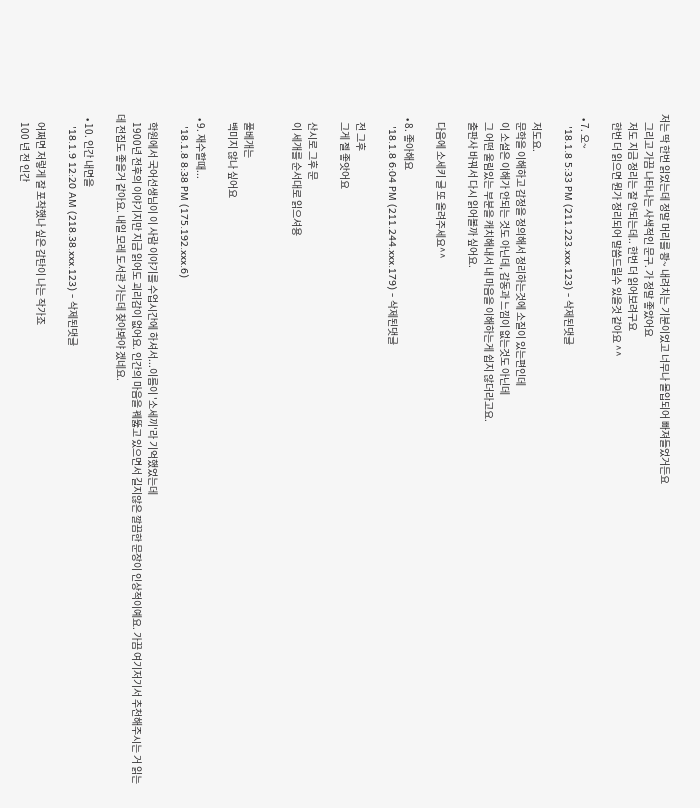저는 딱 한번 읽었는데 정말 머리를 쾅~ 내려치는 기분이었고 너무나 몰입되어 빠져들었거든요
    그리고 가끔 나타나는 사색적인 문구. 가 정말 좋았어요
    저도 지금 정리는 잘 안되는데.. 한번 더 읽어보려구요
    한번 더 읽으면 뭔가 정리되어 말씀드릴수 있을것 같아요 ^^

  • 7. 오~
    '18.1.8 5:33 PM (211.223.xxx.123) - 삭제된댓글

    저도요.
    문학을 이해하고 감정을 정의해서 정리하는것에 소질이 있는편인데
    이 소설은 이해가 안되는 것도 아닌데, 감동과 느낌이 없는것도 아닌데
    그 어떤 울림있는 부분을 캐치해내서 내 마음을 이해하는게 쉽지 않더라고요.
    출판사 바꿔서 다시 읽어볼까 싶어요.

    다음에 소세키 글 또 올려주세요^^

  • 8. 좋아해요
    '18.1.8 6:04 PM (211.244.xxx.179) - 삭제된댓글

    전 그후
    그게 젤 좋앗어요

    산시로 그후 문
    이 세개를 순서대로 읽으셔용


    풀베개는
    백미지 않나 싶어요

  • 9. 재수할때...
    '18.1.8 8:38 PM (175.192.xxx.6)

    학원에서 국어선생님이 이 사람 이야기를 수업시간에 하셔서...이름이 '소세끼'라 기억했었는데
    1900년 전후의 이야기지만 지금 읽어도 괴리감이 없어요. 인간의 마음을 꿰뚫고 있으면서 길지않은 깔끔한 문장이 인상적이예요. 가끔 여기저기서 추천해주시는 거 읽는데 전집도 좋을거 같아요. 내일 모레 도서관 가는데 찾아봐야 겠네요.

  • 10. 인간 내면을
    '18.1.9 12:20 AM (218.38.xxx.123) - 삭제된댓글

    어쩌면 저렇게 잘 포착했나 싶은 감탄이 나는 작가죠
    100 년 전 인간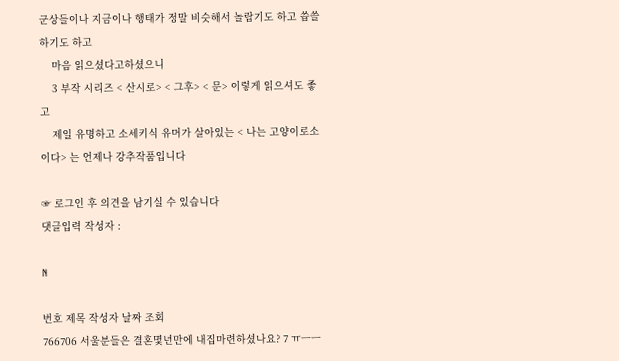군상들이나 지금이나 행태가 정말 비슷해서 놀랍기도 하고 씁쓸하기도 하고
    마음 읽으셨다고하셨으니
    3 부작 시리즈 < 산시로> < 그후> < 문> 이렇게 읽으셔도 좋고
    제일 유명하고 소세키식 유머가 살아있는 < 나는 고양이로소이다> 는 언제나 강추작품입니다

☞ 로그인 후 의견을 남기실 수 있습니다
댓글입력 작성자 :

N

번호 제목 작성자 날짜 조회
766706 서울분들은 결혼몇년만에 내집마련하셨나요? 7 ㅠㅡㅡ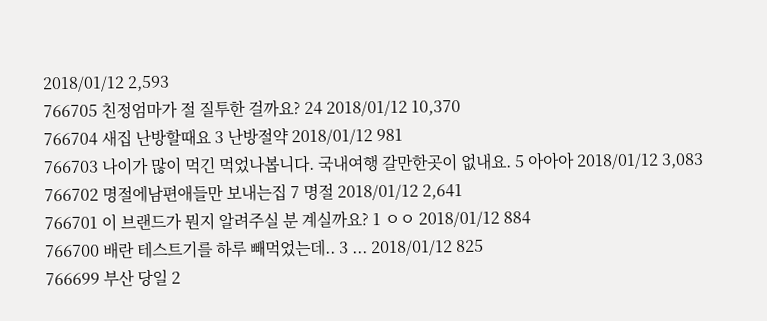2018/01/12 2,593
766705 친정엄마가 절 질투한 걸까요? 24 2018/01/12 10,370
766704 새집 난방할때요 3 난방절약 2018/01/12 981
766703 나이가 많이 먹긴 먹었나봅니다. 국내여행 갈만한곳이 없내요. 5 아아아 2018/01/12 3,083
766702 명절에남편애들만 보내는집 7 명절 2018/01/12 2,641
766701 이 브랜드가 뭔지 알려주실 분 계실까요? 1 ㅇㅇ 2018/01/12 884
766700 배란 테스트기를 하루 빼먹었는데.. 3 ... 2018/01/12 825
766699 부산 당일 2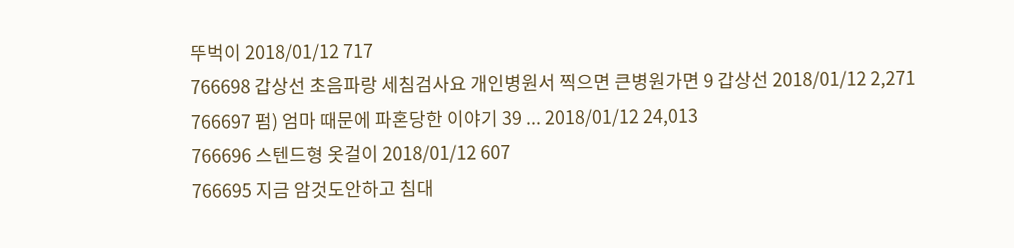뚜벅이 2018/01/12 717
766698 갑상선 초음파랑 세침검사요 개인병원서 찍으면 큰병원가면 9 갑상선 2018/01/12 2,271
766697 펌) 엄마 때문에 파혼당한 이야기 39 ... 2018/01/12 24,013
766696 스텐드형 옷걸이 2018/01/12 607
766695 지금 암것도안하고 침대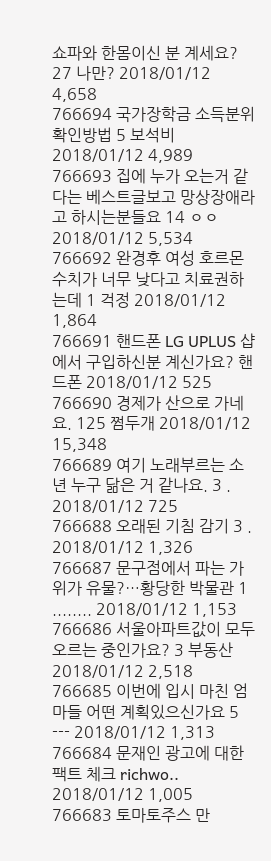쇼파와 한몸이신 분 계세요? 27 나만? 2018/01/12 4,658
766694 국가장학금 소득분위 확인방법 5 보석비 2018/01/12 4,989
766693 집에 누가 오는거 같다는 베스트글보고 망상장애라고 하시는분들요 14 ㅇㅇ 2018/01/12 5,534
766692 완경후 여성 호르몬수치가 너무 낮다고 치료권하는데 1 걱정 2018/01/12 1,864
766691 핸드폰 LG UPLUS 샵에서 구입하신분 계신가요? 핸드폰 2018/01/12 525
766690 경제가 산으로 가네요. 125 쩜두개 2018/01/12 15,348
766689 여기 노래부르는 소년 누구 닮은 거 같나요. 3 . 2018/01/12 725
766688 오래된 기침 감기 3 . 2018/01/12 1,326
766687 문구점에서 파는 가위가 유물?…황당한 박물관 1 ........ 2018/01/12 1,153
766686 서울아파트값이 모두 오르는 중인가요? 3 부동산 2018/01/12 2,518
766685 이번에 입시 마친 엄마들 어떤 계획있으신가요 5 --- 2018/01/12 1,313
766684 문재인 광고에 대한 팩트 체크 richwo.. 2018/01/12 1,005
766683 토마토주스 만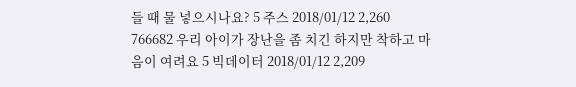들 때 물 넣으시나요? 5 주스 2018/01/12 2,260
766682 우리 아이가 장난을 좀 치긴 하지만 착하고 마음이 여려요 5 빅데이터 2018/01/12 2,209